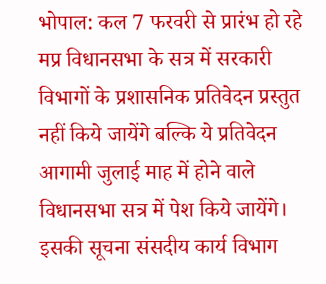भोपाल: कल 7 फरवरी से प्रारंभ हो रहे मप्र विधानसभा के सत्र में सरकारी विभागों के प्रशासनिक प्रतिवेदन प्रस्तुत नहीं किये जायेंगे बल्कि ये प्रतिवेदन आगामी जुलाई माह में होने वाले विधानसभा सत्र में पेश किये जायेंगे। इसकी सूचना संसदीय कार्य विभाग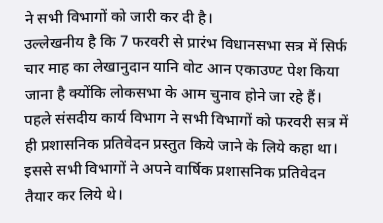ने सभी विभागों को जारी कर दी है।
उल्लेखनीय है कि 7 फरवरी से प्रारंभ विधानसभा सत्र में सिर्फ चार माह का लेखानुदान यानि वोट आन एकाउण्ट पेश किया जाना है क्योंकि लोकसभा के आम चुनाव होने जा रहे हैं। पहले संसदीय कार्य विभाग ने सभी विभागों को फरवरी सत्र में ही प्रशासनिक प्रतिवेदन प्रस्तुत किये जाने के लिये कहा था।
इससे सभी विभागों ने अपने वार्षिक प्रशासनिक प्रतिवेदन तैयार कर लिये थे।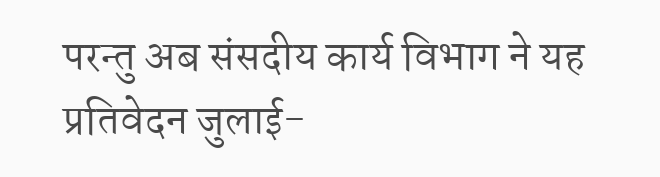परन्तु अब संसदीय कार्य विभाग ने यह प्रतिवेदन जुलाई-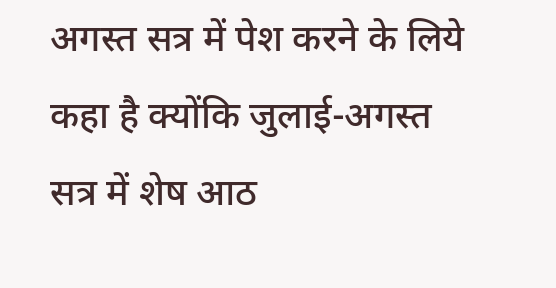अगस्त सत्र में पेश करने के लिये कहा है क्योंकि जुलाई-अगस्त सत्र में शेष आठ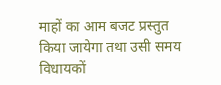माहों का आम बजट प्रस्तुत किया जायेगा तथा उसी समय विधायकों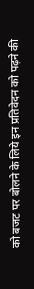को बजट पर बोलने के लिये इन प्रतिवेदन को पढ़ने की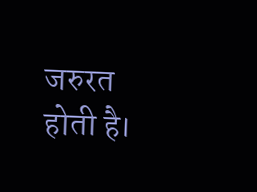जरुरत होती है।